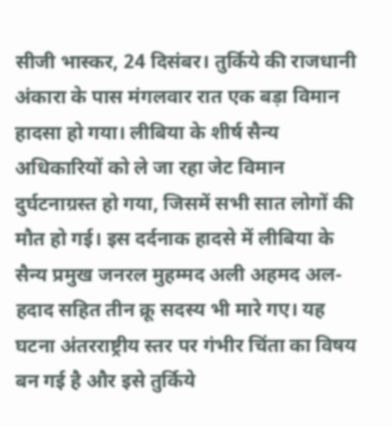सीजी भास्कर, 24 दिसंबर। तुर्किये की राजधानी अंकारा के पास मंगलवार रात एक बड़ा विमान हादसा हो गया। लीबिया के शीर्ष सैन्य अधिकारियों को ले जा रहा जेट विमान दुर्घटनाग्रस्त हो गया, जिसमें सभी सात लोगों की मौत हो गई। इस दर्दनाक हादसे में लीबिया के सैन्य प्रमुख जनरल मुहम्मद अली अहमद अल-हदाद सहित तीन क्रू सदस्य भी मारे गए। यह घटना अंतरराष्ट्रीय स्तर पर गंभीर चिंता का विषय बन गई है और इसे तुर्किये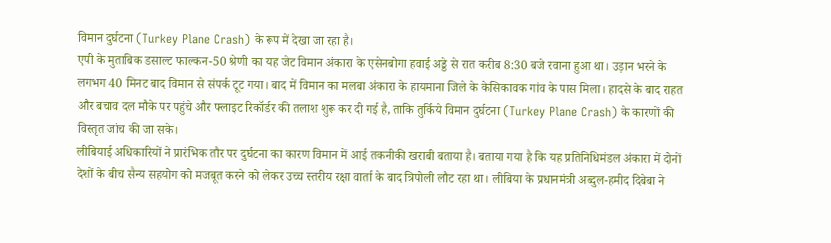विमान दुर्घटना (Turkey Plane Crash) के रूप में देखा जा रहा है।
एपी के मुताबिक डसाल्ट फाल्कन-50 श्रेणी का यह जेट विमान अंकारा के एसेनबोगा हवाई अड्डे से रात करीब 8:30 बजे रवाना हुआ था। उड़ान भरने के लगभग 40 मिनट बाद विमान से संपर्क टूट गया। बाद में विमान का मलबा अंकारा के हायमाना जिले के केसिकावक गांव के पास मिला। हादसे के बाद राहत और बचाव दल मौके पर पहुंचे और फ्लाइट रिकॉर्डर की तलाश शुरू कर दी गई है, ताकि तुर्किये विमान दुर्घटना (Turkey Plane Crash) के कारणों की विस्तृत जांच की जा सके।
लीबियाई अधिकारियों ने प्रारंभिक तौर पर दुर्घटना का कारण विमान में आई तकनीकी खराबी बताया है। बताया गया है कि यह प्रतिनिधिमंडल अंकारा में दोनों देशों के बीच सैन्य सहयोग को मजबूत करने को लेकर उच्च स्तरीय रक्षा वार्ता के बाद त्रिपोली लौट रहा था। लीबिया के प्रधानमंत्री अब्दुल-हमीद दिबेबा ने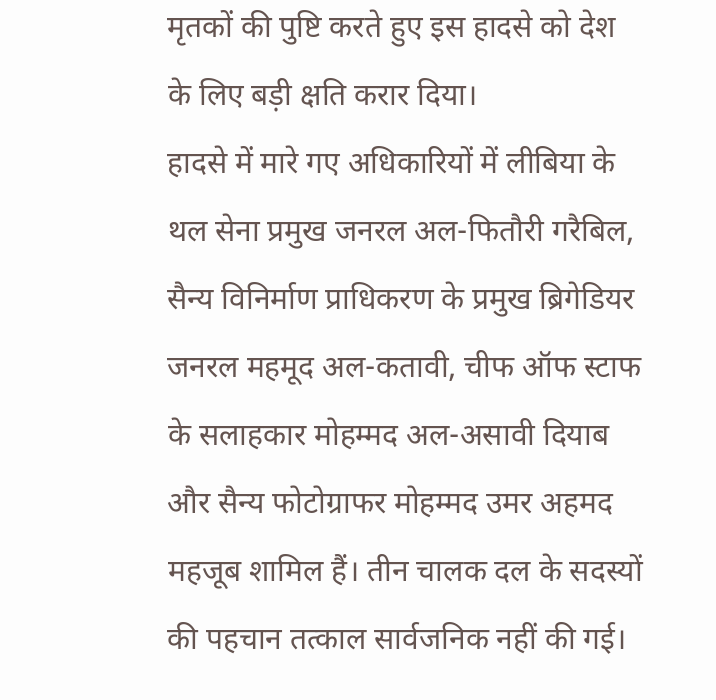मृतकों की पुष्टि करते हुए इस हादसे को देश के लिए बड़ी क्षति करार दिया।
हादसे में मारे गए अधिकारियों में लीबिया के थल सेना प्रमुख जनरल अल-फितौरी गरैबिल, सैन्य विनिर्माण प्राधिकरण के प्रमुख ब्रिगेडियर जनरल महमूद अल-कतावी, चीफ ऑफ स्टाफ के सलाहकार मोहम्मद अल-असावी दियाब और सैन्य फोटोग्राफर मोहम्मद उमर अहमद महजूब शामिल हैं। तीन चालक दल के सदस्यों की पहचान तत्काल सार्वजनिक नहीं की गई।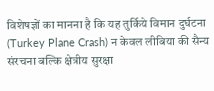विशेषज्ञों का मानना है कि यह तुर्किये विमान दुर्घटना (Turkey Plane Crash) न केवल लीबिया की सैन्य संरचना बल्कि क्षेत्रीय सुरक्षा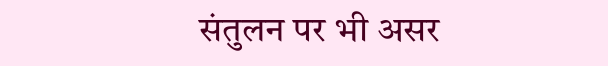संतुलन पर भी असर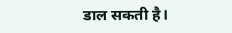डाल सकती है।